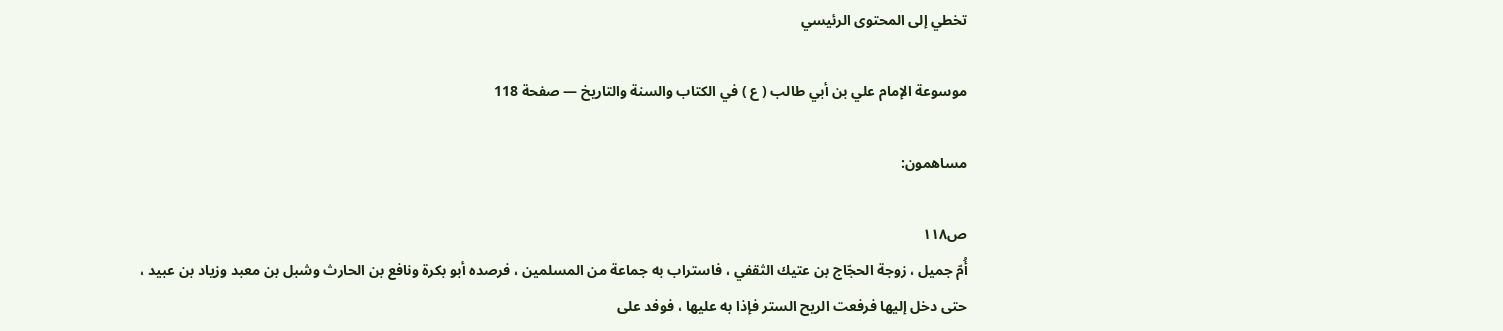تخطي إلى المحتوى الرئيسي

موسوعة الإمام علي بن أبي طالب ( ع ) في الكتاب والسنة والتاريخ — صفحة 118

مساهمون:

ص١١٨
أُمّ جميل ، زوجة الحجّاج بن عتيك الثقفي ، فاستراب به جماعة من المسلمين ، فرصده أبو بكرة ونافع بن الحارث وشبل بن معبد وزياد بن عبيد ، حتى دخل إليها فرفعت الريح الستر فإذا به عليها ، فوفد على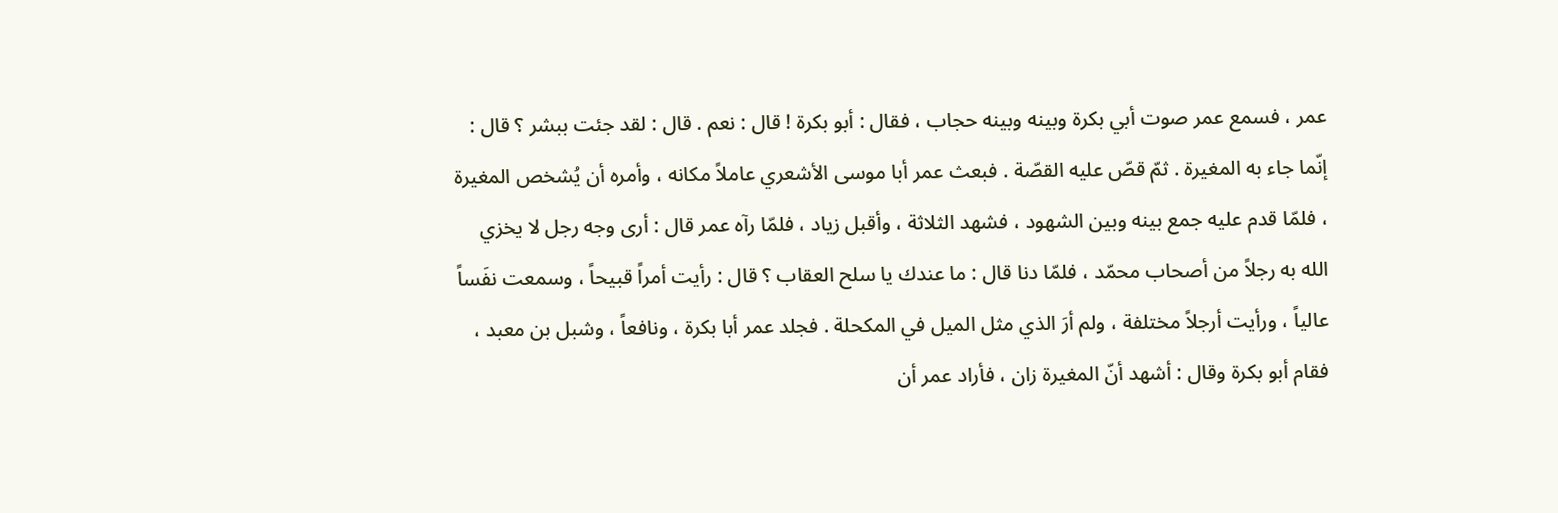عمر ، فسمع عمر صوت أبي بكرة وبينه وبينه حجاب ، فقال : أبو بكرة ! قال : نعم . قال : لقد جئت ببشر ؟ قال : إنّما جاء به المغيرة . ثمّ قصّ عليه القصّة . فبعث عمر أبا موسى الأشعري عاملاً مكانه ، وأمره أن يُشخص المغيرة ، فلمّا قدم عليه جمع بينه وبين الشهود ، فشهد الثلاثة ، وأقبل زياد ، فلمّا رآه عمر قال : أرى وجه رجل لا يخزي الله به رجلاً من أصحاب محمّد ، فلمّا دنا قال : ما عندك يا سلح العقاب ؟ قال : رأيت أمراً قبيحاً ، وسمعت نفَساً عالياً ، ورأيت أرجلاً مختلفة ، ولم أرَ الذي مثل الميل في المكحلة . فجلد عمر أبا بكرة ، ونافعاً ، وشبل بن معبد ، فقام أبو بكرة وقال : أشهد أنّ المغيرة زان ، فأراد عمر أن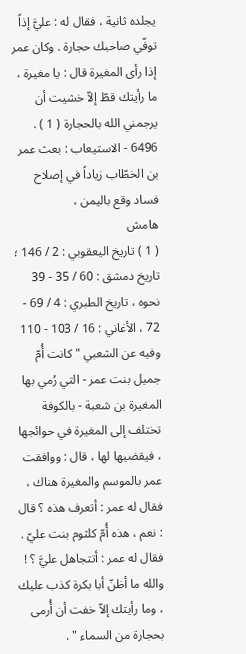يجلده ثانية ، فقال له : عليَّ إذاً توفّي صاحبك حجارة . وكان عمر إذا رأى المغيرة قال : يا مغيرة ، ما رأيتك قطّ إلاّ خشيت أن يرجمني الله بالحجارة ( 1 ) . 6496 - الاستيعاب : بعث عمر بن الخطّاب زياداً في إصلاح فساد وقع باليمن ،
هامش
( 1 ) تاريخ اليعقوبي : 2 / 146 ؛ تاريخ دمشق : 60 / 35 - 39 نحوه ، تاريخ الطبري : 4 / 69 - 72 ، الأغاني : 16 / 103 - 110 وفيه عن الشعبي " كانت أُمّ جميل بنت عمر - التي رُمي بها المغيرة بن شعبة - بالكوفة تختلف إلى المغيرة في حوائجها ، فيقضيها لها ، قال : ووافقت عمر بالموسم والمغيرة هناك ، فقال له عمر : أتعرف هذه ؟ قال : نعم ، هذه أُمّ كلثوم بنت عليّ . فقال له عمر : أتتجاهل عليَّ ؟ ! والله ما أظنّ أبا بكرة كذب عليك ، وما رأيتك إلاّ خفت أن أُرمى بحجارة من السماء " .